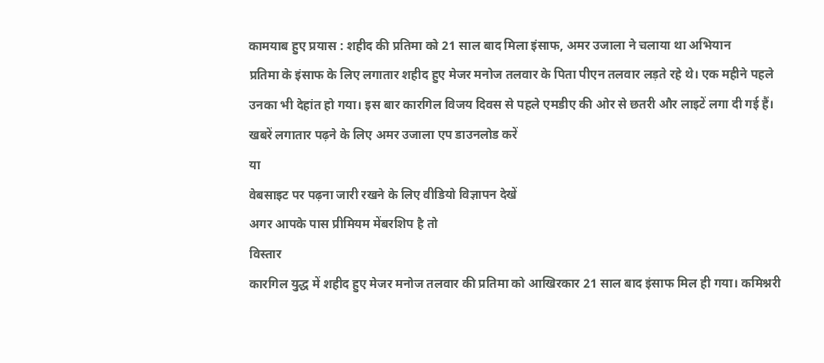कामयाब हुए प्रयास : शहीद की प्रतिमा को 21 साल बाद मिला इंसाफ, अमर उजाला ने चलाया था अभियान
प्रतिमा के इंसाफ के लिए लगातार शहीद हुए मेजर मनोज तलवार के पिता पीएन तलवार लड़ते रहे थे। एक महीने पहले उनका भी देहांत हो गया। इस बार कारगिल विजय दिवस से पहले एमडीए की ओर से छतरी और लाइटें लगा दी गई हैं।
खबरें लगातार पढ़ने के लिए अमर उजाला एप डाउनलोड करें
या
वेबसाइट पर पढ़ना जारी रखने के लिए वीडियो विज्ञापन देखें
अगर आपके पास प्रीमियम मेंबरशिप है तो
विस्तार
कारगिल युद्ध में शहीद हुए मेजर मनोज तलवार की प्रतिमा को आखिरकार 21 साल बाद इंसाफ मिल ही गया। कमिश्नरी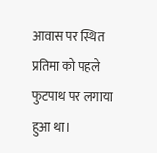आवास पर स्थित प्रतिमा को पहले फुटपाथ पर लगाया हुआ था।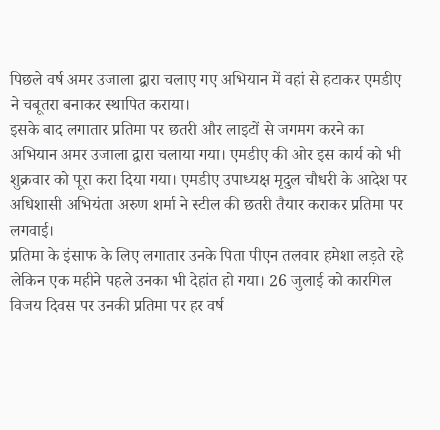पिछले वर्ष अमर उजाला द्वारा चलाए गए अभियान में वहां से हटाकर एमडीए ने चबूतरा बनाकर स्थापित कराया।
इसके बाद लगातार प्रतिमा पर छतरी और लाइटों से जगमग करने का अभियान अमर उजाला द्वारा चलाया गया। एमडीए की ओर इस कार्य को भी शुक्रवार को पूरा करा दिया गया। एमडीए उपाध्यक्ष मृदुल चौधरी के आदेश पर अधिशासी अभियंता अरुण शर्मा ने स्टील की छतरी तैयार कराकर प्रतिमा पर लगवाई।
प्रतिमा के इंसाफ के लिए लगातार उनके पिता पीएन तलवार हमेशा लड़ते रहे लेकिन एक महीने पहले उनका भी देहांत हो गया। 26 जुलाई को कारगिल विजय दिवस पर उनकी प्रतिमा पर हर वर्ष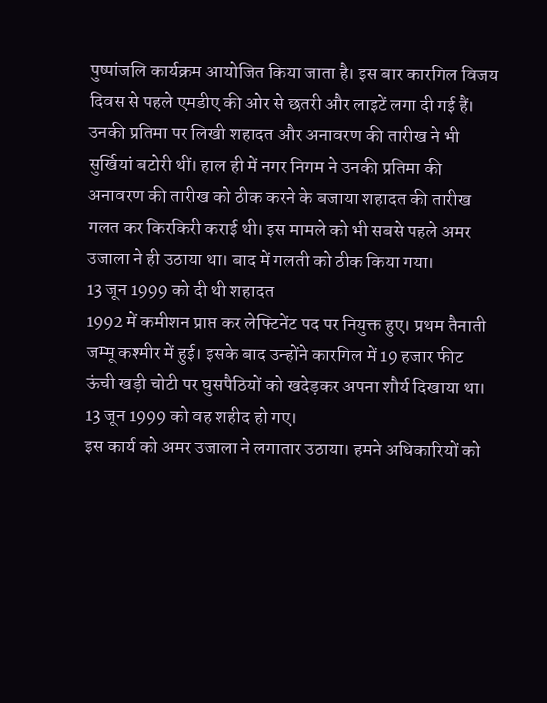पुष्पांजलि कार्यक्रम आयोजित किया जाता है। इस बार कारगिल विजय दिवस से पहले एमडीए की ओर से छतरी और लाइटें लगा दी गई हैं।
उनकी प्रतिमा पर लिखी शहादत और अनावरण की तारीख ने भी सुर्खियां बटोरी थीं। हाल ही में नगर निगम ने उनकी प्रतिमा की अनावरण की तारीख को ठीक करने के बजाया शहादत की तारीख गलत कर किरकिरी कराई थी। इस मामले को भी सबसे पहले अमर उजाला ने ही उठाया था। बाद में गलती को ठीक किया गया।
13 जून 1999 को दी थी शहादत
1992 में कमीशन प्राप्त कर लेफ्टिनेंट पद पर नियुक्त हुए। प्रथम तैनाती जम्मू कश्मीर में हुई। इसके बाद उन्होंने कारगिल में 19 हजार फीट ऊंची खड़ी चोटी पर घुसपैठियों को खदेड़कर अपना शौर्य दिखाया था। 13 जून 1999 को वह शहीद हो गए।
इस कार्य को अमर उजाला ने लगातार उठाया। हमने अधिकारियों को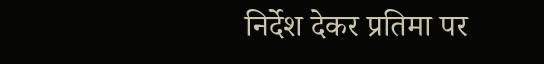निर्देश देकर प्रतिमा पर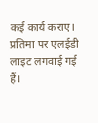कई कार्य कराए। प्रतिमा पर एलईडी लाइट लगवाई गई हैं।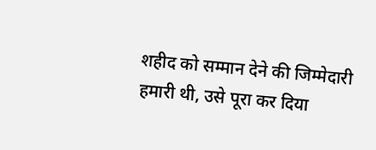शहीद को सम्मान देने की जिम्मेदारी हमारी थी, उसे पूरा कर दिया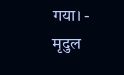गया। - मृदुल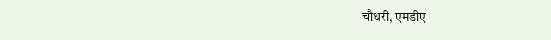चौधरी, एमडीए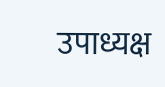उपाध्यक्ष